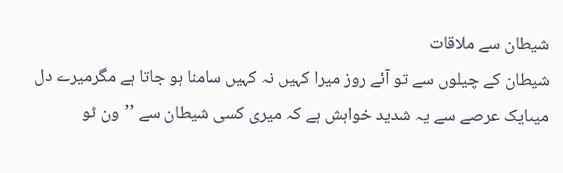شیطان سے ملاقات
شیطان کے چیلوں سے تو آئے روز میرا کہیں نہ کہیں سامنا ہو جاتا ہے مگرمیرے دل میںایک عرصے سے یہ شدید خواہش ہے کہ میری کسی شیطان سے ’’ون ٹو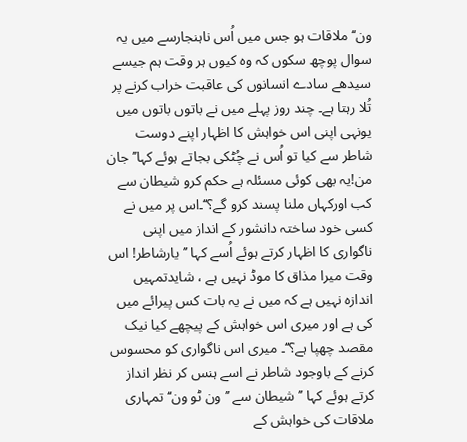ون‘‘ ملاقات ہو جس میں اُس ناہنجارسے میں یہ سوال پوچھ سکوں کہ وہ کیوں ہر وقت ہم جیسے سیدھے سادے انسانوں کی عاقبت خراب کرنے پر تُلا رہتا ہے۔ چند روز پہلے میں نے باتوں باتوں میں یونہی اپنی اس خواہش کا اظہار اپنے دوست شاطر سے کیا تو اُس نے چُٹکی بجاتے ہوئے کہا’’ جان من!یہ بھی کوئی مسئلہ ہے حکم کرو شیطان سے کب اورکہاں ملنا پسند کرو گے؟‘‘۔اس پر میں نے کسی خود ساختہ دانشور کے انداز میں اپنی ناگواری کا اظہار کرتے ہوئے اُسے کہا ’’یارشاطر! اس وقت میرا مذاق کا موڈ نہیں ہے ، شایدتمہیں اندازہ نہیں ہے کہ میں نے یہ بات کس پیرائے میں کی ہے اور میری اس خواہش کے پیچھے کیا نیک مقصد چھپا ہے؟‘‘۔ میری اس ناگواری کو محسوس کرنے کے باوجود شاطر نے اسے ہنس کر نظر انداز کرتے ہوئے کہا ’’شیطان سے ’’ون ٹو ون‘‘ تمہاری ملاقات کی خواہش کے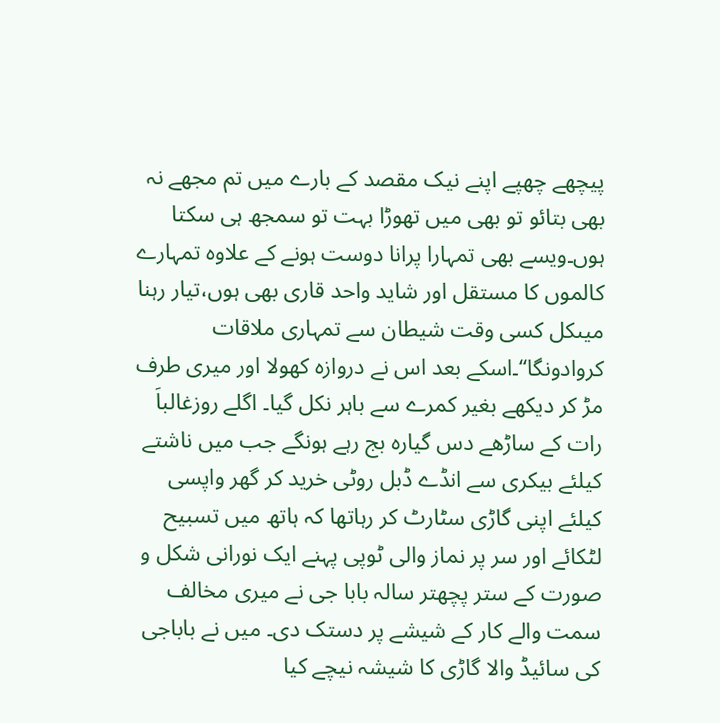پیچھے چھپے اپنے نیک مقصد کے بارے میں تم مجھے نہ بھی بتائو تو بھی میں تھوڑا بہت تو سمجھ ہی سکتا ہوں۔ویسے بھی تمہارا پرانا دوست ہونے کے علاوہ تمہارے کالموں کا مستقل اور شاید واحد قاری بھی ہوں،تیار رہنا میںکل کسی وقت شیطان سے تمہاری ملاقات کروادونگا‘‘۔اسکے بعد اس نے دروازہ کھولا اور میری طرف مڑ کر دیکھے بغیر کمرے سے باہر نکل گیا۔ اگلے روزغالباَ رات کے ساڑھے دس گیارہ بج رہے ہونگے جب میں ناشتے کیلئے بیکری سے انڈے ڈبل روٹی خرید کر گھر واپسی کیلئے اپنی گاڑی سٹارٹ کر رہاتھا کہ ہاتھ میں تسبیح لٹکائے اور سر پر نماز والی ٹوپی پہنے ایک نورانی شکل و صورت کے ستر پچھتر سالہ بابا جی نے میری مخالف سمت والے کار کے شیشے پر دستک دی۔ میں نے باباجی کی سائیڈ والا گاڑی کا شیشہ نیچے کیا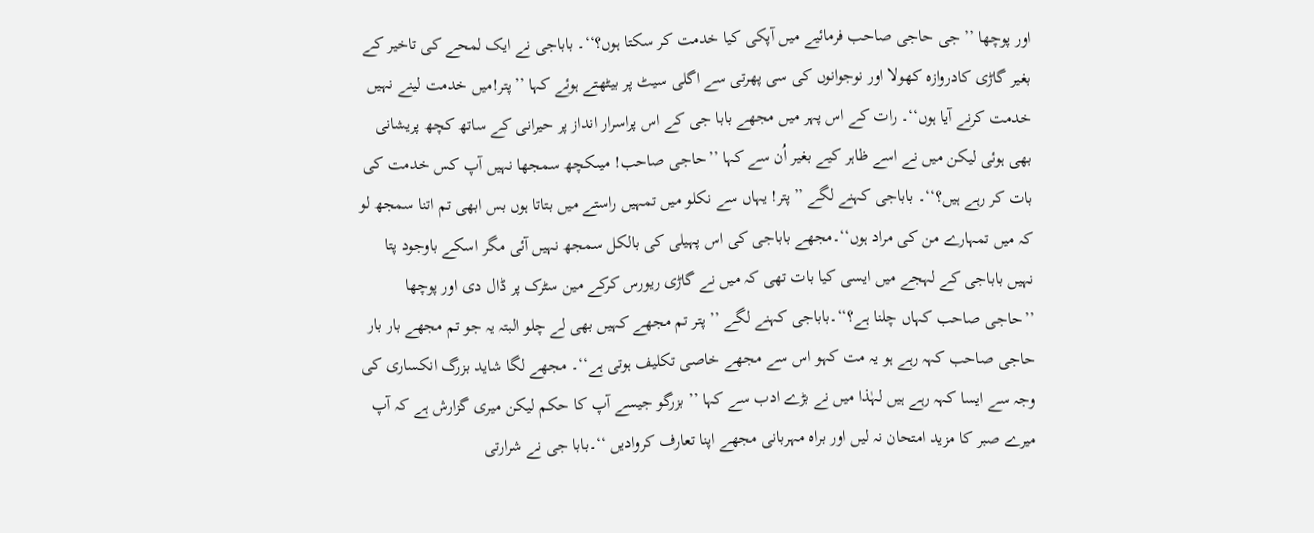اور پوچھا ’’ جی حاجی صاحب فرمائیے میں آپکی کیا خدمت کر سکتا ہوں؟‘‘۔ باباجی نے ایک لمحے کی تاخیر کے بغیر گاڑی کادروازہ کھولا اور نوجوانوں کی سی پھرتی سے اگلی سیٹ پر بیٹھتے ہوئے کہا ’’پتر!میں خدمت لینے نہیں خدمت کرنے آیا ہوں‘‘۔ رات کے اس پہر میں مجھے بابا جی کے اس پراسرار انداز پر حیرانی کے ساتھ کچھ پریشانی بھی ہوئی لیکن میں نے اسے ظاہر کیے بغیر اُن سے کہا ’’حاجی صاحب! میںکچھ سمجھا نہیں آپ کس خدمت کی بات کر رہے ہیں؟‘‘۔ باباجی کہنے لگے ’’پتر! یہاں سے نکلو میں تمہیں راستے میں بتاتا ہوں بس ابھی تم اتنا سمجھ لو کہ میں تمہارے من کی مراد ہوں‘‘۔مجھے باباجی کی اس پہیلی کی بالکل سمجھ نہیں آئی مگر اسکے باوجود پتا نہیں باباجی کے لہجے میں ایسی کیا بات تھی کہ میں نے گاڑی ریورس کرکے مین سٹرک پر ڈال دی اور پوچھا ’’حاجی صاحب کہاں چلنا ہے؟‘‘۔باباجی کہنے لگے ’’ پتر تم مجھے کہیں بھی لے چلو البتہ یہ جو تم مجھے بار بار حاجی صاحب کہہ رہے ہو یہ مت کہو اس سے مجھے خاصی تکلیف ہوتی ہے‘‘۔ مجھے لگا شاید بزرگ انکساری کی وجہ سے ایسا کہہ رہے ہیں لہٰذا میں نے بڑے ادب سے کہا ’’ بزرگو جیسے آپ کا حکم لیکن میری گزارش ہے کہ آپ میرے صبر کا مزید امتحان نہ لیں اور براہ مہربانی مجھے اپنا تعارف کروادیں ‘‘۔بابا جی نے شرارتی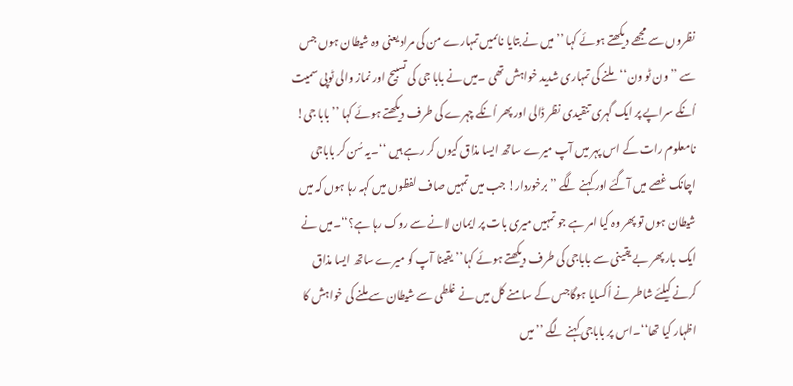نظروں سے مجھے دیکھتے ہوئے کہا ’’میں نے بتایا ناںمیں تمہارے من کی مراد یعنی وہ شیطان ہوں جس سے ’’ون ٹو ون‘‘ملنے کی تمہاری شدید خواہش تھی ۔میں نے بابا جی کی تسبیح اور نماز والی ٹوپی سمیت اُنکے سراپے پر ایک گہری تنقیدی نظر ڈالی اور پھر اُنکے چہرے کی طرف دیکھتے ہوئے کہا ’’بابا جی! نامعلوم رات کے اس پہر میں آپ میرے ساتھ ایسا مذاق کیوں کر رہے ہیں ‘‘۔یہ سُن کر باباجی اچانک غصے میں آگئے اور کہنے لگے ’’برخوردار! جب میں تمہیں صاف لفظوں میں کہہ رہا ہوں کہ میں شیطان ہوں تو پھر وہ کیا امر ہے جو تمہیں میری بات پر ایمان لانے سے روک رہا ہے؟‘‘۔میں نے ایک بار پھر بے یقینی سے باباجی کی طرف دیکھتے ہوئے کہا’’ یقینا آپ کو میرے ساتھ ایسا مذاق کرنے کیلئے شاطر نے اُکسایا ہوگاجس کے سامنے کل میں نے غلطی سے شیطان سے ملنے کی خواہش کا اظہار کیا تھا‘‘۔اس پر باباجی کہنے لگے ’’میں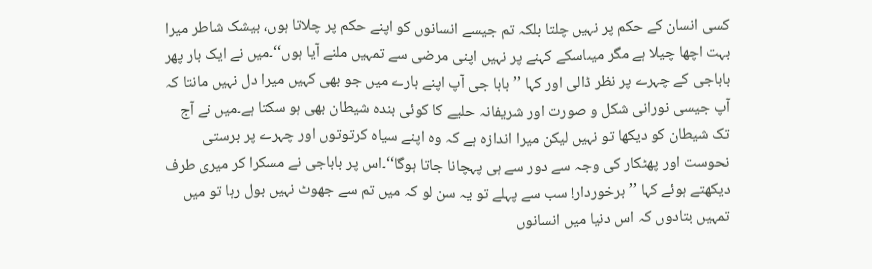کسی انسان کے حکم پر نہیں چلتا بلکہ تم جیسے انسانوں کو اپنے حکم پر چلاتا ہوں، بیشک شاطر میرا بہت اچھا چیلا ہے مگر میںاسکے کہنے پر نہیں اپنی مرضی سے تمہیں ملنے آیا ہوں‘‘۔میں نے ایک بار پھر باباجی کے چہرے پر نظر ڈالی اور کہا ’’ بابا جی آپ اپنے بارے میں جو بھی کہیں میرا دل نہیں مانتا کہ آپ جیسی نورانی شکل و صورت اور شریفانہ حلیے کا کوئی بندہ شیطان بھی ہو سکتا ہے۔میں نے آج تک شیطان کو دیکھا تو نہیں لیکن میرا اندازہ ہے کہ وہ اپنے سیاہ کرتوتوں اور چہرے پر برستی نحوست اور پھٹکار کی وجہ سے دور سے ہی پہچانا جاتا ہوگا‘‘۔اس پر باباجی نے مسکرا کر میری طرف دیکھتے ہوئے کہا ’’برخوردار! سب سے پہلے تو یہ سن لو کہ میں تم سے جھوٹ نہیں بول رہا تو میں تمہیں بتادوں کہ اس دنیا میں انسانوں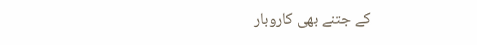کے جتنے بھی کاروبار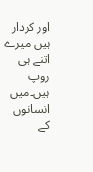اور کردار ہیں میرے اتنے ہی روپ ہیں۔میں انسانوں کے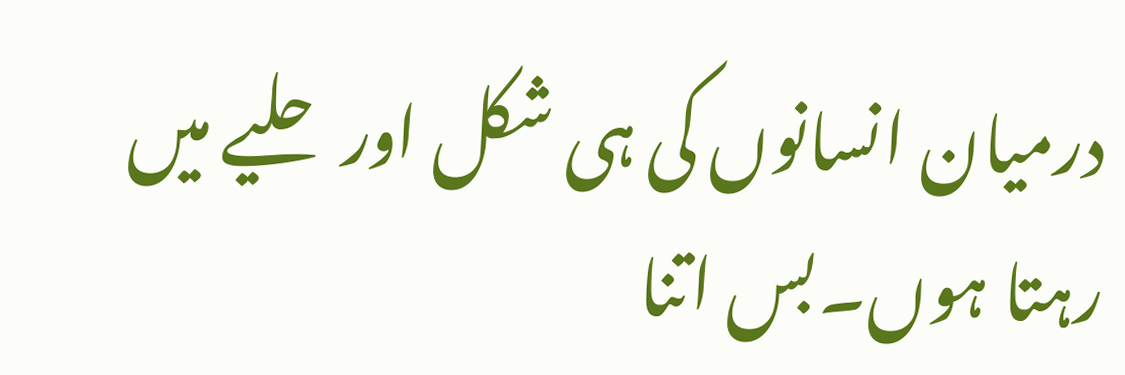درمیان انسانوں کی ہی شکل اور حلیے میں رہتا ہوں۔بس اتنا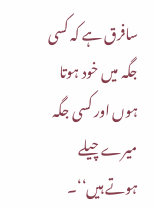سافرق ہے کہ کسی جگہ میں خود ہوتا ہوں اور کسی جگہ میرے چیلے ہوتے ہیں‘‘۔